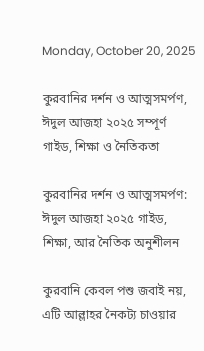Monday, October 20, 2025

কুরবানির দর্শন ও আত্মসমর্পণ, ঈদুল আজহা ২০২৫ সম্পূর্ণ গাইড, শিক্ষা ও নৈতিকতা

কুরবানির দর্শন ও আত্মসমর্পণ: ঈদুল আজহা ২০২৫ গাইড, শিক্ষা, আর নৈতিক অনুশীলন

কুরবানি কেবল পশু জবাই নয়, এটি আল্লাহর নৈকট্য চাওয়ার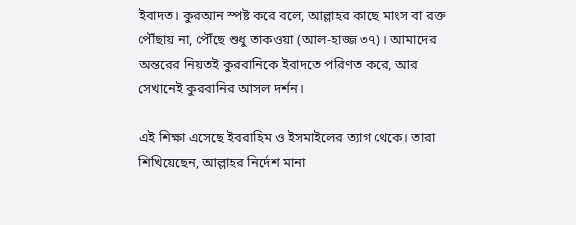ইবাদত। কুরআন স্পষ্ট করে বলে, আল্লাহর কাছে মাংস বা রক্ত পৌঁছায় না, পৌঁছে শুধু তাকওয়া (আল-হাজ্জ ৩৭)। আমাদের অন্তরের নিয়তই কুরবানিকে ইবাদতে পরিণত করে, আর সেখানেই কুরবানির আসল দর্শন।

এই শিক্ষা এসেছে ইবরাহিম ও ইসমাইলের ত্যাগ থেকে। তারা শিখিয়েছেন, আল্লাহর নির্দেশ মানা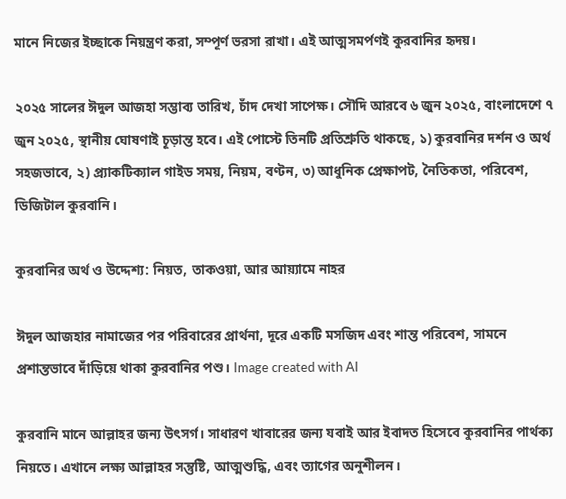মানে নিজের ইচ্ছাকে নিয়ন্ত্রণ করা, সম্পূর্ণ ভরসা রাখা। এই আত্মসমর্পণই কুরবানির হৃদয়।

২০২৫ সালের ঈদুল আজহা সম্ভাব্য তারিখ, চাঁদ দেখা সাপেক্ষ। সৌদি আরবে ৬ জুন ২০২৫, বাংলাদেশে ৭ জুন ২০২৫, স্থানীয় ঘোষণাই চূড়ান্ত হবে। এই পোস্টে তিনটি প্রতিশ্রুতি থাকছে, ১) কুরবানির দর্শন ও অর্থ সহজভাবে, ২) প্র্যাকটিক্যাল গাইড সময়, নিয়ম, বণ্টন, ৩) আধুনিক প্রেক্ষাপট, নৈতিকতা, পরিবেশ, ডিজিটাল কুরবানি।

কুরবানির অর্থ ও উদ্দেশ্য: নিয়ত, তাকওয়া, আর আয়্যামে নাহর

ঈদুল আজহার নামাজের পর পরিবারের প্রার্থনা, দূরে একটি মসজিদ এবং শান্ত পরিবেশ, সামনে প্রশান্তভাবে দাঁড়িয়ে থাকা কুরবানির পশু। Image created with AI

কুরবানি মানে আল্লাহর জন্য উৎসর্গ। সাধারণ খাবারের জন্য যবাই আর ইবাদত হিসেবে কুরবানির পার্থক্য নিয়তে। এখানে লক্ষ্য আল্লাহর সন্তুষ্টি, আত্মশুদ্ধি, এবং ত্যাগের অনুশীলন।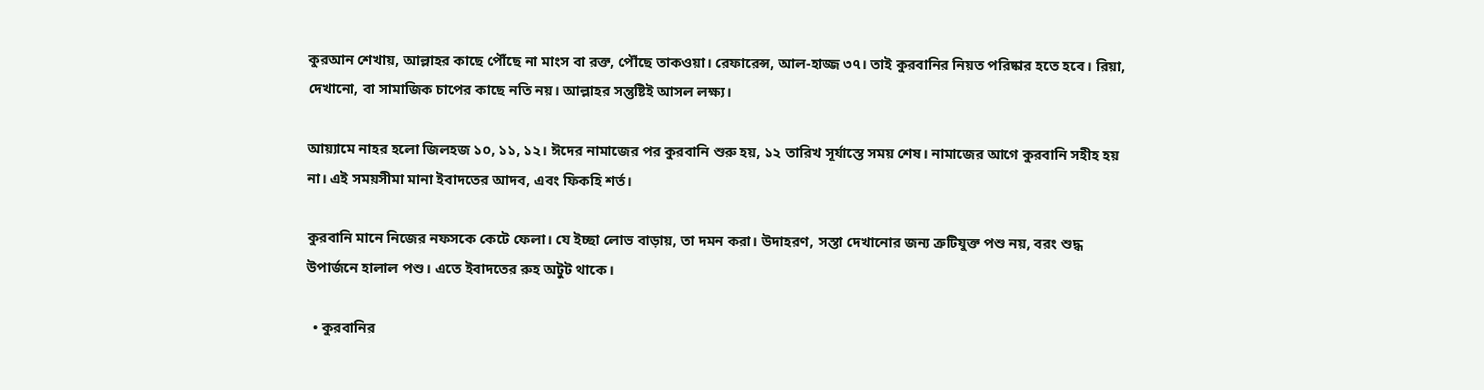কুরআন শেখায়, আল্লাহর কাছে পৌঁছে না মাংস বা রক্ত, পৌঁছে তাকওয়া। রেফারেন্স, আল-হাজ্জ ৩৭। তাই কুরবানির নিয়ত পরিষ্কার হতে হবে। রিয়া, দেখানো, বা সামাজিক চাপের কাছে নতি নয়। আল্লাহর সন্তুষ্টিই আসল লক্ষ্য।

আয়্যামে নাহর হলো জিলহজ ১০, ১১, ১২। ঈদের নামাজের পর কুরবানি শুরু হয়, ১২ তারিখ সূর্যাস্তে সময় শেষ। নামাজের আগে কুরবানি সহীহ হয় না। এই সময়সীমা মানা ইবাদতের আদব, এবং ফিকহি শর্ত।

কুরবানি মানে নিজের নফসকে কেটে ফেলা। যে ইচ্ছা লোভ বাড়ায়, তা দমন করা। উদাহরণ, সস্তা দেখানোর জন্য ত্রুটিযুক্ত পশু নয়, বরং শুদ্ধ উপার্জনে হালাল পশু। এতে ইবাদতের রুহ অটুট থাকে।

  • কুরবানির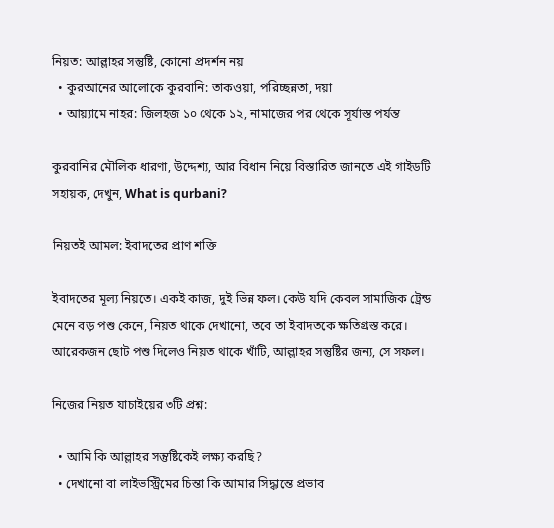নিয়ত: আল্লাহর সন্তুষ্টি, কোনো প্রদর্শন নয়
  • কুরআনের আলোকে কুরবানি: তাকওয়া, পরিচ্ছন্নতা, দয়া
  • আয়্যামে নাহর: জিলহজ ১০ থেকে ১২, নামাজের পর থেকে সূর্যাস্ত পর্যন্ত

কুরবানির মৌলিক ধারণা, উদ্দেশ্য, আর বিধান নিয়ে বিস্তারিত জানতে এই গাইডটি সহায়ক, দেখুন, What is qurbani?

নিয়তই আমল: ইবাদতের প্রাণ শক্তি

ইবাদতের মূল্য নিয়তে। একই কাজ, দুই ভিন্ন ফল। কেউ যদি কেবল সামাজিক ট্রেন্ড মেনে বড় পশু কেনে, নিয়ত থাকে দেখানো, তবে তা ইবাদতকে ক্ষতিগ্রস্ত করে। আরেকজন ছোট পশু দিলেও নিয়ত থাকে খাঁটি, আল্লাহর সন্তুষ্টির জন্য, সে সফল।

নিজের নিয়ত যাচাইয়ের ৩টি প্রশ্ন:

  • আমি কি আল্লাহর সন্তুষ্টিকেই লক্ষ্য করছি?
  • দেখানো বা লাইভস্ট্রিমের চিন্তা কি আমার সিদ্ধান্তে প্রভাব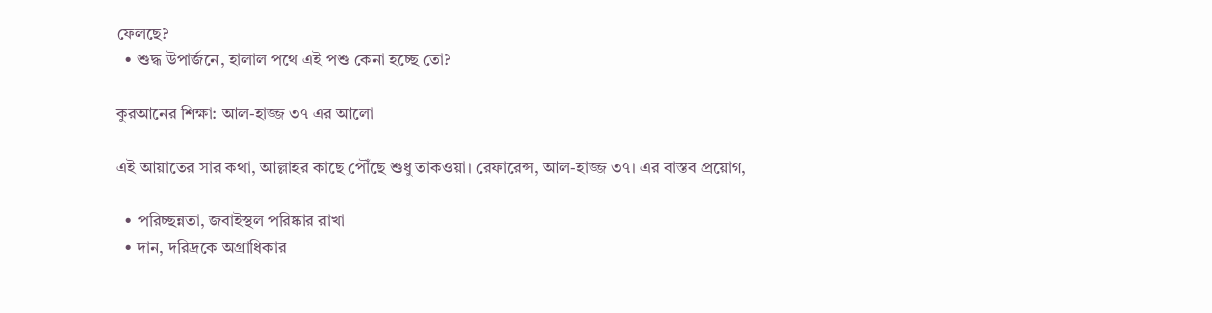ফেলছে?
  • শুদ্ধ উপার্জনে, হালাল পথে এই পশু কেনা হচ্ছে তো?

কুরআনের শিক্ষা: আল-হাজ্জ ৩৭ এর আলো

এই আয়াতের সার কথা, আল্লাহর কাছে পৌঁছে শুধু তাকওয়া। রেফারেন্স, আল-হাজ্জ ৩৭। এর বাস্তব প্রয়োগ,

  • পরিচ্ছন্নতা, জবাইস্থল পরিষ্কার রাখা
  • দান, দরিদ্রকে অগ্রাধিকার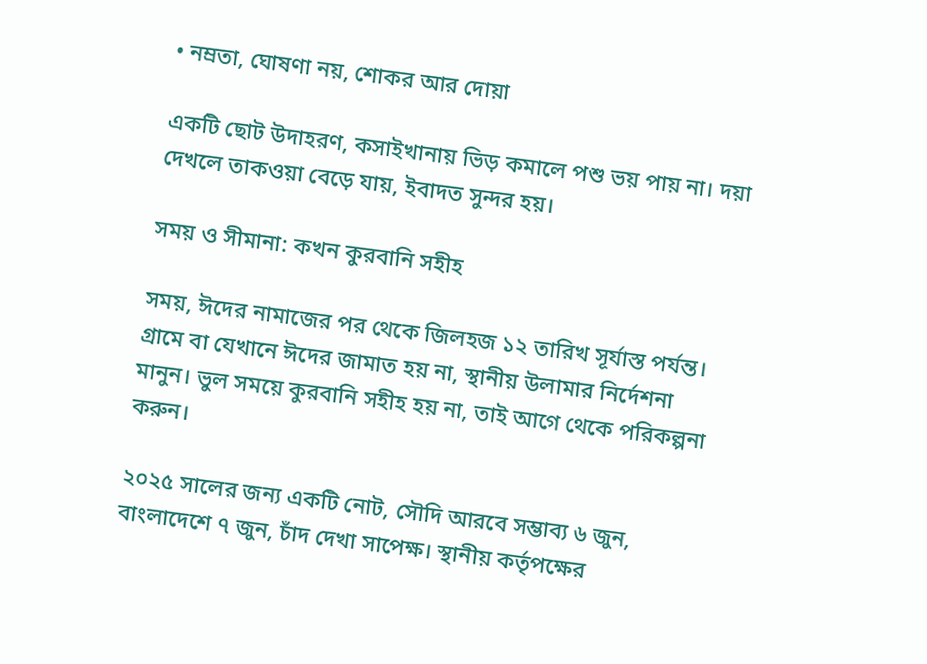• নম্রতা, ঘোষণা নয়, শোকর আর দোয়া

একটি ছোট উদাহরণ, কসাইখানায় ভিড় কমালে পশু ভয় পায় না। দয়া দেখলে তাকওয়া বেড়ে যায়, ইবাদত সুন্দর হয়।

সময় ও সীমানা: কখন কুরবানি সহীহ

সময়, ঈদের নামাজের পর থেকে জিলহজ ১২ তারিখ সূর্যাস্ত পর্যন্ত। গ্রামে বা যেখানে ঈদের জামাত হয় না, স্থানীয় উলামার নির্দেশনা মানুন। ভুল সময়ে কুরবানি সহীহ হয় না, তাই আগে থেকে পরিকল্পনা করুন।

২০২৫ সালের জন্য একটি নোট, সৌদি আরবে সম্ভাব্য ৬ জুন, বাংলাদেশে ৭ জুন, চাঁদ দেখা সাপেক্ষ। স্থানীয় কর্তৃপক্ষের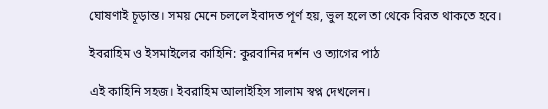ঘোষণাই চূড়ান্ত। সময় মেনে চললে ইবাদত পূর্ণ হয়, ভুল হলে তা থেকে বিরত থাকতে হবে।

ইবরাহিম ও ইসমাইলের কাহিনি: কুরবানির দর্শন ও ত্যাগের পাঠ

এই কাহিনি সহজ। ইবরাহিম আলাইহিস সালাম স্বপ্ন দেখলেন।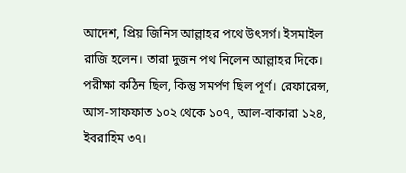আদেশ, প্রিয় জিনিস আল্লাহর পথে উৎসর্গ। ইসমাইল রাজি হলেন। তারা দুজন পথ নিলেন আল্লাহর দিকে। পরীক্ষা কঠিন ছিল, কিন্তু সমর্পণ ছিল পূর্ণ। রেফারেন্স, আস-সাফফাত ১০২ থেকে ১০৭, আল-বাকারা ১২৪, ইবরাহিম ৩৭।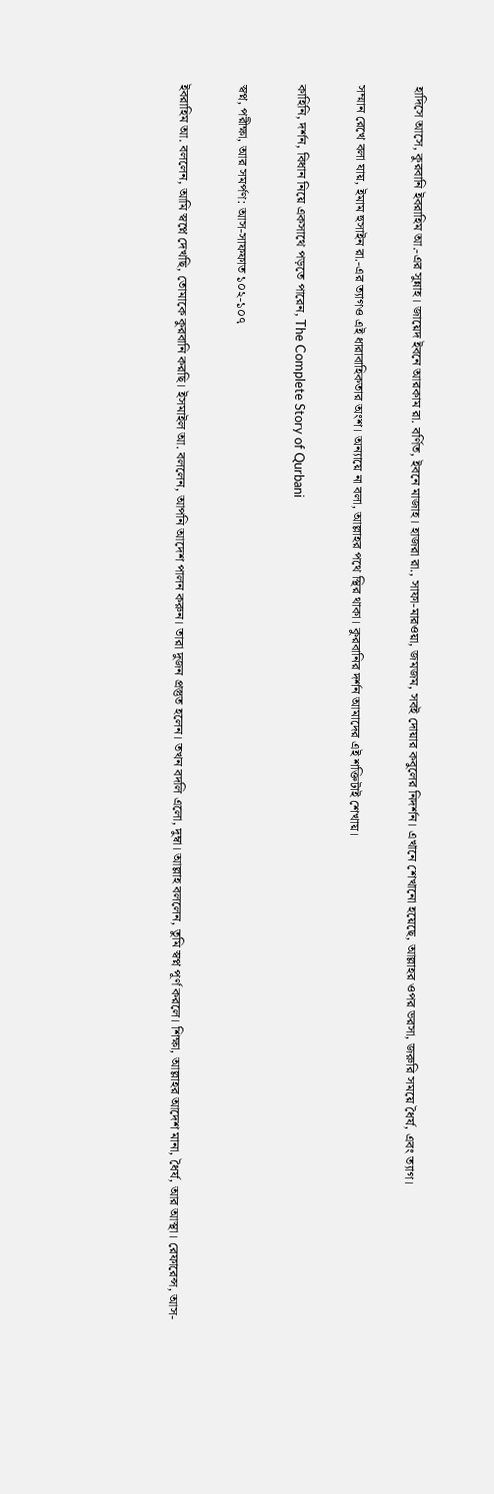হাদিসে আসে, কুরবানি ইবরাহিম আ.-এর সুন্নাহ। জায়েদ ইবনে আরকাম রা. বর্ণিত, ইবনে মাজাহ। হাজরা রা., সাফা-মারওয়া, জমজম, সবই দোয়ার কবুলের নিদর্শন। এখানে শেখানো হয়েছে, আল্লাহর ওপর ভরসা, জরুরি সময়ে ধৈর্য, এবং ত্যাগ।

সম্মান রেখে বলা যায়, ইমাম হুসাইন রা.-এর ত্যাগও এই ধারাবাহিকতার অংশ। অন্যায়ে না বলা, আল্লাহর পথে স্থির থাকা। কুরবানির দর্শন আমাদের এই শক্তিটাই শেখায়।

কাহিনি, দর্শন, বিধান নিয়ে একসাথে পড়তে পারেন, The Complete Story of Qurbani

স্বপ্ন, পরীক্ষা, আর সমর্পণ: আস-সাফফাত ১০২-১০৭

ইবরাহিম আ. বললেন, আমি স্বপ্নে দেখছি, তোমাকে কুরবানি করছি। ইসমাইল আ. বললেন, আপনি আদেশ পালন করুন। তারা দুজন প্রস্তুত হলেন। তখন বদলি এলো, দুম্বা। আল্লাহ বললেন, তুমি স্বপ্ন পূর্ণ করলে। শিক্ষা, আল্লাহর আদেশ মানা, ধৈর্য, আর আস্থা। রেফারেন্স, আস-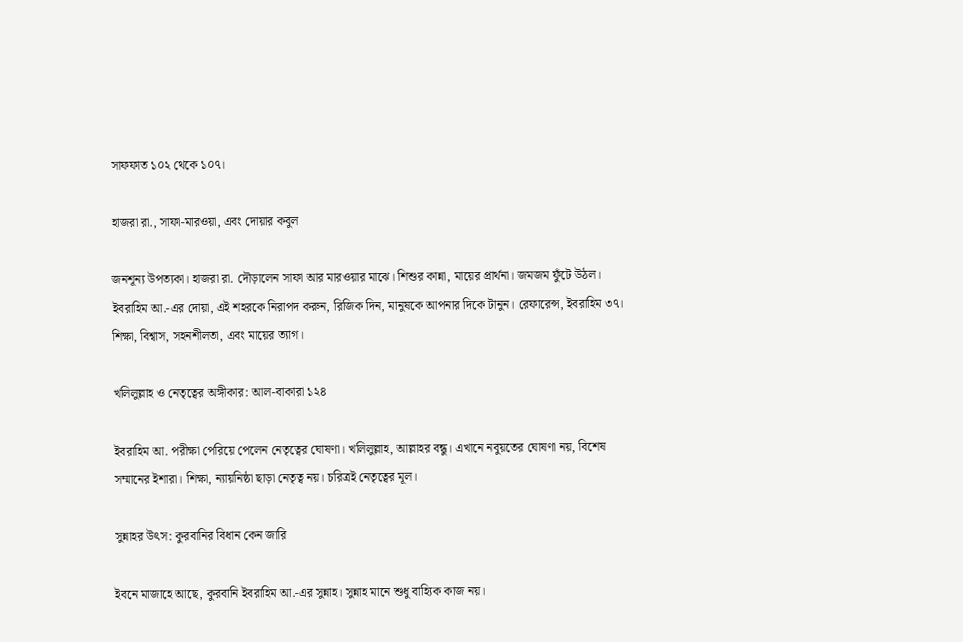সাফফাত ১০২ থেকে ১০৭।

হাজরা রা., সাফা-মারওয়া, এবং দোয়ার কবুল

জনশূন্য উপত্যকা। হাজরা রা. দৌড়ালেন সাফা আর মারওয়ার মাঝে। শিশুর কান্না, মায়ের প্রার্থনা। জমজম ফুঁটে উঠল। ইবরাহিম আ.-এর দোয়া, এই শহরকে নিরাপদ করুন, রিজিক দিন, মানুষকে আপনার দিকে টানুন। রেফারেন্স, ইবরাহিম ৩৭। শিক্ষা, বিশ্বাস, সহনশীলতা, এবং মায়ের ত্যাগ।

খলিলুল্লাহ ও নেতৃত্বের অঙ্গীকার: আল-বাকারা ১২৪

ইবরাহিম আ. পরীক্ষা পেরিয়ে পেলেন নেতৃত্বের ঘোষণা। খলিলুল্লাহ, আল্লাহর বন্ধু। এখানে নবুয়তের ঘোষণা নয়, বিশেষ সম্মানের ইশারা। শিক্ষা, ন্যায়নিষ্ঠা ছাড়া নেতৃত্ব নয়। চরিত্রই নেতৃত্বের মূল।

সুন্নাহর উৎস: কুরবানির বিধান কেন জারি

ইবনে মাজাহে আছে, কুরবানি ইবরাহিম আ.-এর সুন্নাহ। সুন্নাহ মানে শুধু বাহ্যিক কাজ নয়।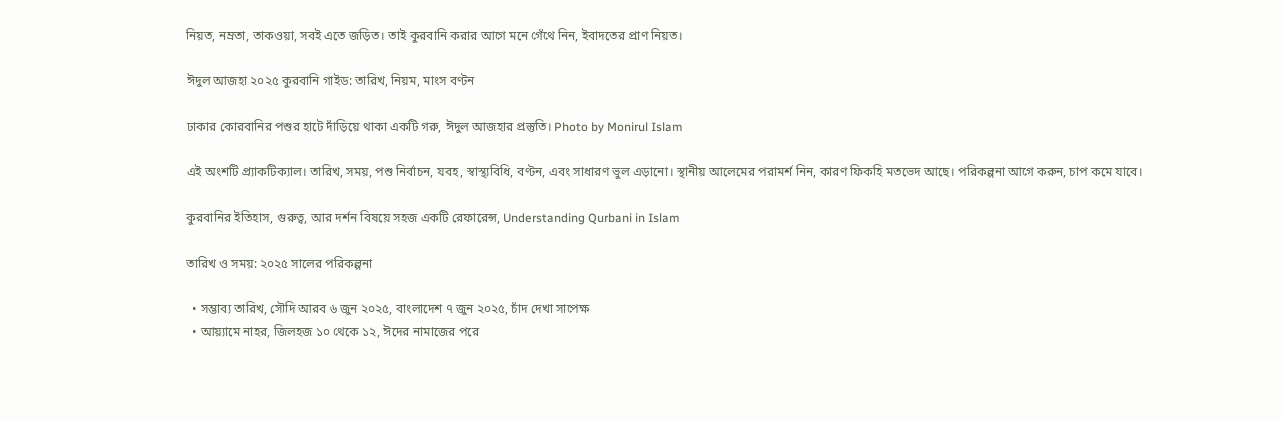নিয়ত, নম্রতা, তাকওয়া, সবই এতে জড়িত। তাই কুরবানি করার আগে মনে গেঁথে নিন, ইবাদতের প্রাণ নিয়ত।

ঈদুল আজহা ২০২৫ কুরবানি গাইড: তারিখ, নিয়ম, মাংস বণ্টন

ঢাকার কোরবানির পশুর হাটে দাঁড়িয়ে থাকা একটি গরু, ঈদুল আজহার প্রস্তুতি। Photo by Monirul Islam

এই অংশটি প্র্যাকটিক্যাল। তারিখ, সময়, পশু নির্বাচন, যবহ, স্বাস্থ্যবিধি, বণ্টন, এবং সাধারণ ভুল এড়ানো। স্থানীয় আলেমের পরামর্শ নিন, কারণ ফিকহি মতভেদ আছে। পরিকল্পনা আগে করুন, চাপ কমে যাবে।

কুরবানির ইতিহাস, গুরুত্ব, আর দর্শন বিষয়ে সহজ একটি রেফারেন্স, Understanding Qurbani in Islam

তারিখ ও সময়: ২০২৫ সালের পরিকল্পনা

  • সম্ভাব্য তারিখ, সৌদি আরব ৬ জুন ২০২৫, বাংলাদেশ ৭ জুন ২০২৫, চাঁদ দেখা সাপেক্ষ
  • আয়্যামে নাহর, জিলহজ ১০ থেকে ১২, ঈদের নামাজের পরে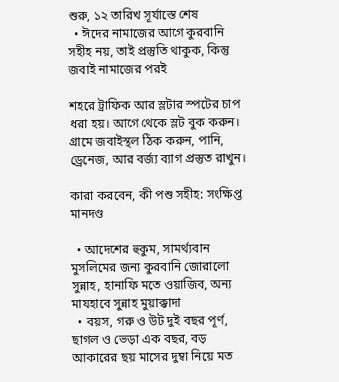শুরু, ১২ তারিখ সূর্যাস্তে শেষ
  • ঈদের নামাজের আগে কুরবানি সহীহ নয়, তাই প্রস্তুতি থাকুক, কিন্তু জবাই নামাজের পরই

শহরে ট্রাফিক আর স্লটার স্পটের চাপ ধরা হয়। আগে থেকে স্লট বুক করুন। গ্রামে জবাইস্থল ঠিক করুন, পানি, ড্রেনেজ, আর বর্জ্য ব্যাগ প্রস্তুত রাখুন।

কারা করবেন, কী পশু সহীহ: সংক্ষিপ্ত মানদণ্ড

  • আদেশের হুকুম, সামর্থ্যবান মুসলিমের জন্য কুরবানি জোরালো সুন্নাহ, হানাফি মতে ওয়াজিব, অন্য মাযহাবে সুন্নাহ মুয়াক্কাদা
  • বয়স, গরু ও উট দুই বছর পূর্ণ, ছাগল ও ভেড়া এক বছর, বড় আকারের ছয় মাসের দুম্বা নিয়ে মত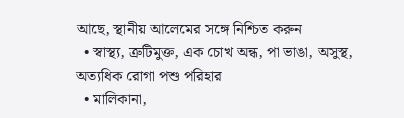আছে, স্থানীয় আলেমের সঙ্গে নিশ্চিত করুন
  • স্বাস্থ্য, ত্রুটিমুক্ত, এক চোখ অন্ধ, পা ভাঙা, অসুস্থ, অত্যধিক রোগা পশু পরিহার
  • মালিকানা,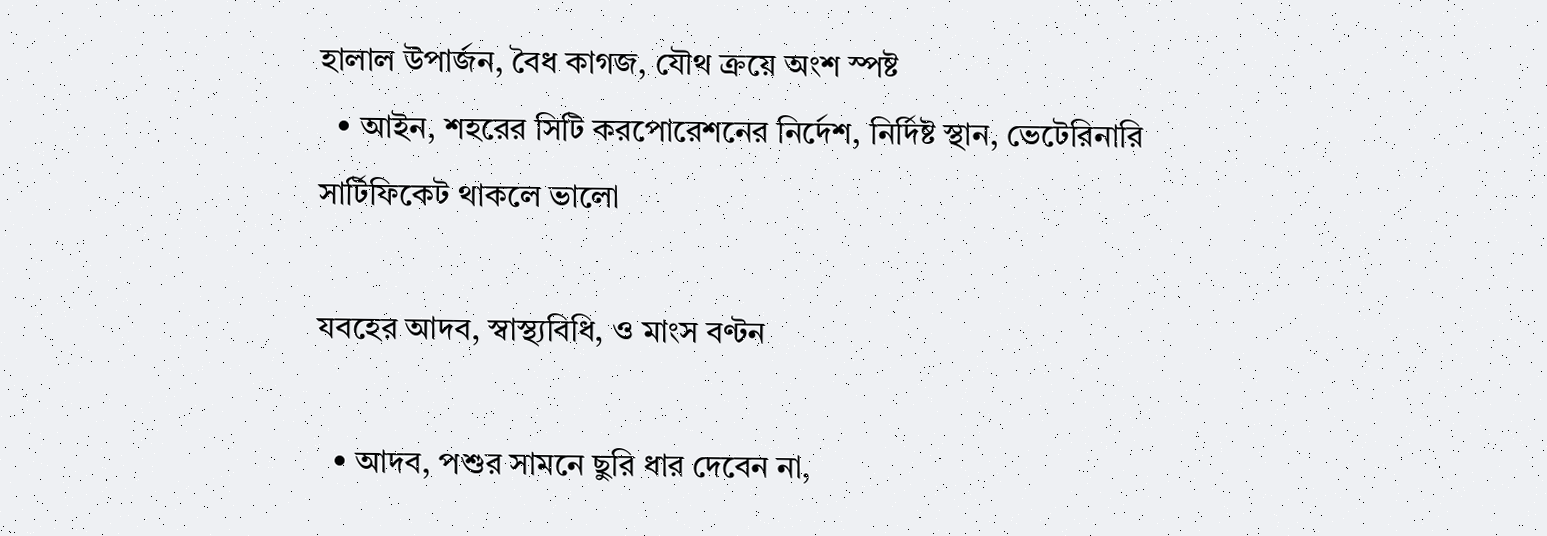হালাল উপার্জন, বৈধ কাগজ, যৌথ ক্রয়ে অংশ স্পষ্ট
  • আইন, শহরের সিটি করপোরেশনের নির্দেশ, নির্দিষ্ট স্থান, ভেটেরিনারি সার্টিফিকেট থাকলে ভালো

যবহের আদব, স্বাস্থ্যবিধি, ও মাংস বণ্টন

  • আদব, পশুর সামনে ছুরি ধার দেবেন না,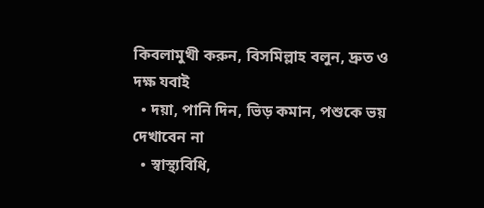কিবলামুখী করুন, বিসমিল্লাহ বলুন, দ্রুত ও দক্ষ যবাই
  • দয়া, পানি দিন, ভিড় কমান, পশুকে ভয় দেখাবেন না
  • স্বাস্থ্যবিধি,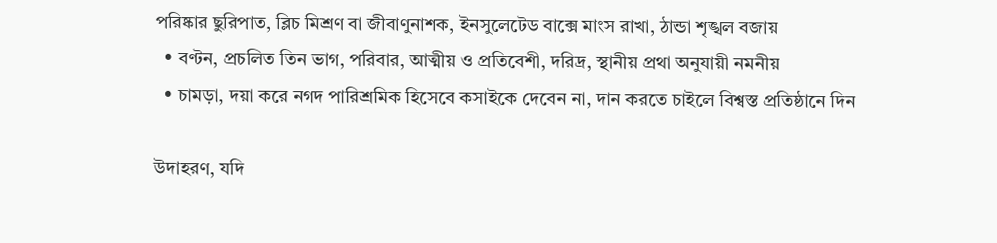পরিষ্কার ছুরিপাত, ব্লিচ মিশ্রণ বা জীবাণুনাশক, ইনসুলেটেড বাক্সে মাংস রাখা, ঠান্ডা শৃঙ্খল বজায়
  • বণ্টন, প্রচলিত তিন ভাগ, পরিবার, আত্মীয় ও প্রতিবেশী, দরিদ্র, স্থানীয় প্রথা অনুযায়ী নমনীয়
  • চামড়া, দয়া করে নগদ পারিশ্রমিক হিসেবে কসাইকে দেবেন না, দান করতে চাইলে বিশ্বস্ত প্রতিষ্ঠানে দিন

উদাহরণ, যদি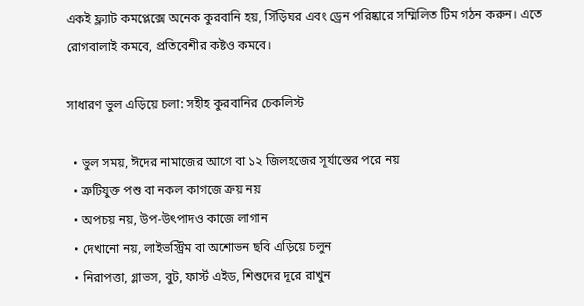একই ফ্ল্যাট কমপ্লেক্সে অনেক কুরবানি হয়, সিঁড়িঘর এবং ড্রেন পরিষ্কারে সম্মিলিত টিম গঠন করুন। এতে রোগবালাই কমবে, প্রতিবেশীর কষ্টও কমবে।

সাধারণ ভুল এড়িয়ে চলা: সহীহ কুরবানির চেকলিস্ট

  • ভুল সময়, ঈদের নামাজের আগে বা ১২ জিলহজের সূর্যাস্তের পরে নয়
  • ত্রুটিযুক্ত পশু বা নকল কাগজে ক্রয় নয়
  • অপচয় নয়, উপ-উৎপাদও কাজে লাগান
  • দেখানো নয়, লাইভস্ট্রিম বা অশোভন ছবি এড়িয়ে চলুন
  • নিরাপত্তা, গ্লাভস, বুট, ফার্স্ট এইড, শিশুদের দূরে রাখুন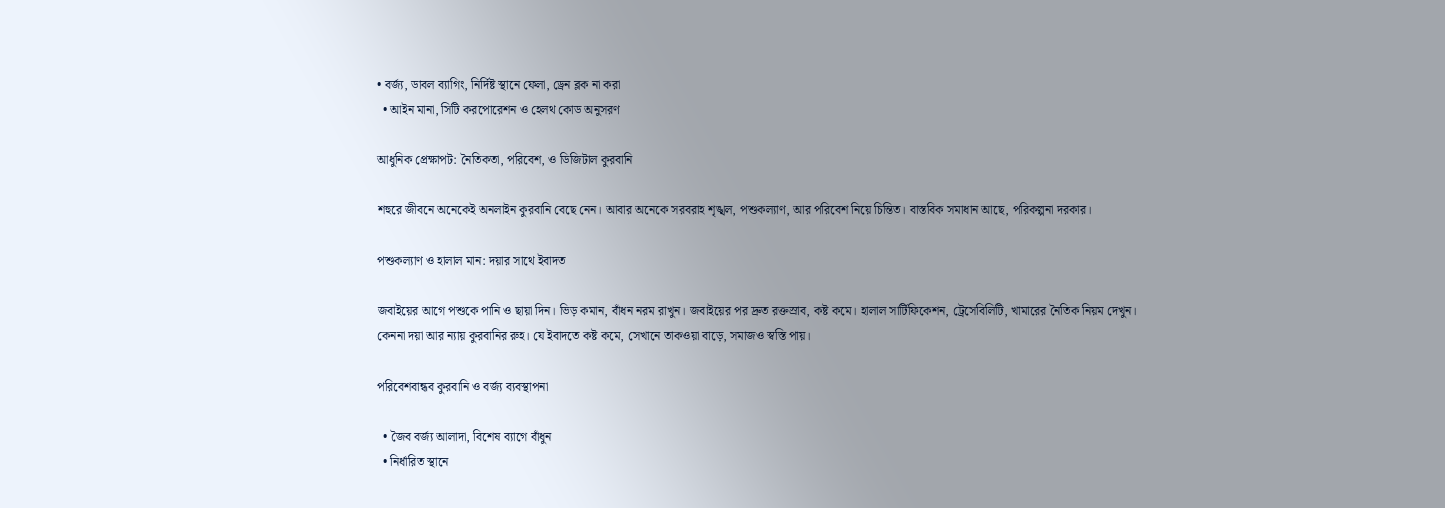• বর্জ্য, ডাবল ব্যাগিং, নির্দিষ্ট স্থানে ফেলা, ড্রেন ব্লক না করা
  • আইন মানা, সিটি করপোরেশন ও হেলথ কোড অনুসরণ

আধুনিক প্রেক্ষাপট: নৈতিকতা, পরিবেশ, ও ডিজিটাল কুরবানি

শহুরে জীবনে অনেকেই অনলাইন কুরবানি বেছে নেন। আবার অনেকে সরবরাহ শৃঙ্খল, পশুকল্যাণ, আর পরিবেশ নিয়ে চিন্তিত। বাস্তবিক সমাধান আছে, পরিকল্পনা দরকার।

পশুকল্যাণ ও হালাল মান: দয়ার সাথে ইবাদত

জবাইয়ের আগে পশুকে পানি ও ছায়া দিন। ভিড় কমান, বাঁধন নরম রাখুন। জবাইয়ের পর দ্রুত রক্তস্রাব, কষ্ট কমে। হালাল সার্টিফিকেশন, ট্রেসেবিলিটি, খামারের নৈতিক নিয়ম দেখুন। কেননা দয়া আর ন্যায় কুরবানির রুহ। যে ইবাদতে কষ্ট কমে, সেখানে তাকওয়া বাড়ে, সমাজও স্বস্তি পায়।

পরিবেশবান্ধব কুরবানি ও বর্জ্য ব্যবস্থাপনা

  • জৈব বর্জ্য আলাদা, বিশেষ ব্যাগে বাঁধুন
  • নির্ধারিত স্থানে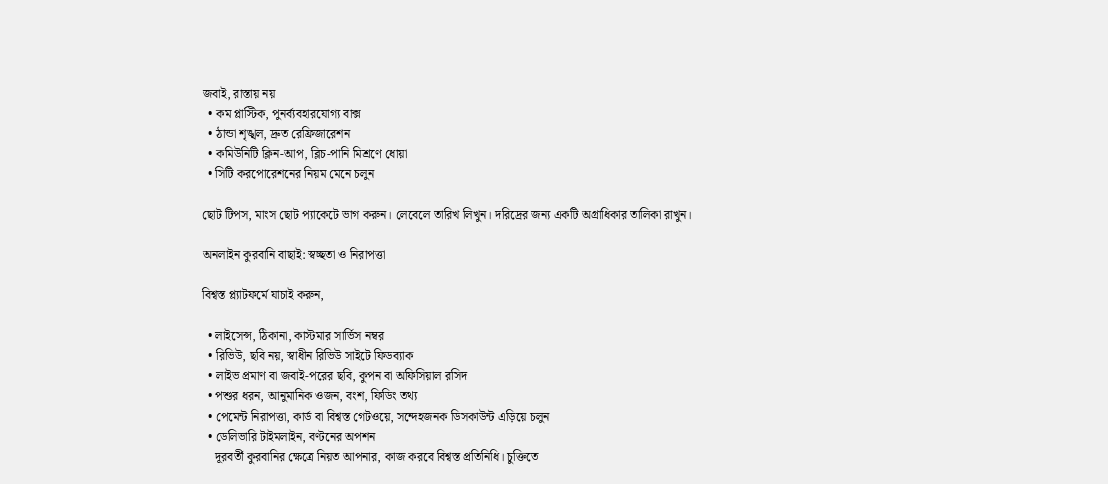জবাই, রাস্তায় নয়
  • কম প্লাস্টিক, পুনর্ব্যবহারযোগ্য বাক্স
  • ঠান্ডা শৃঙ্খল, দ্রুত রেফ্রিজারেশন
  • কমিউনিটি ক্লিন-আপ, ব্লিচ-পানি মিশ্রণে ধোয়া
  • সিটি করপোরেশনের নিয়ম মেনে চলুন

ছোট টিপস, মাংস ছোট প্যাকেটে ভাগ করুন। লেবেলে তারিখ লিখুন। দরিদ্রের জন্য একটি অগ্রাধিকার তালিকা রাখুন।

অনলাইন কুরবানি বাছাই: স্বচ্ছতা ও নিরাপত্তা

বিশ্বস্ত প্ল্যাটফর্মে যাচাই করুন,

  • লাইসেন্স, ঠিকানা, কাস্টমার সার্ভিস নম্বর
  • রিভিউ, ছবি নয়, স্বাধীন রিভিউ সাইটে ফিডব্যাক
  • লাইভ প্রমাণ বা জবাই-পরের ছবি, কুপন বা অফিসিয়াল রসিদ
  • পশুর ধরন, আনুমানিক ওজন, বংশ, ফিডিং তথ্য
  • পেমেন্ট নিরাপত্তা, কার্ড বা বিশ্বস্ত গেটওয়ে, সন্দেহজনক ডিসকাউন্ট এড়িয়ে চলুন
  • ডেলিভারি টাইমলাইন, বণ্টনের অপশন
    দূরবর্তী কুরবানির ক্ষেত্রে নিয়ত আপনার, কাজ করবে বিশ্বস্ত প্রতিনিধি। চুক্তিতে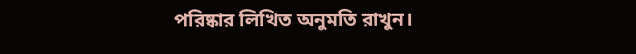পরিষ্কার লিখিত অনুমতি রাখুন।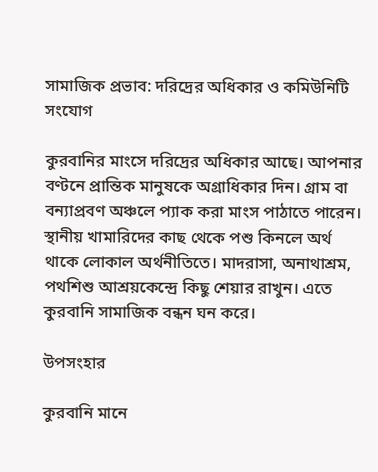সামাজিক প্রভাব: দরিদ্রের অধিকার ও কমিউনিটি সংযোগ

কুরবানির মাংসে দরিদ্রের অধিকার আছে। আপনার বণ্টনে প্রান্তিক মানুষকে অগ্রাধিকার দিন। গ্রাম বা বন্যাপ্রবণ অঞ্চলে প্যাক করা মাংস পাঠাতে পারেন। স্থানীয় খামারিদের কাছ থেকে পশু কিনলে অর্থ থাকে লোকাল অর্থনীতিতে। মাদরাসা, অনাথাশ্রম, পথশিশু আশ্রয়কেন্দ্রে কিছু শেয়ার রাখুন। এতে কুরবানি সামাজিক বন্ধন ঘন করে।

উপসংহার

কুরবানি মানে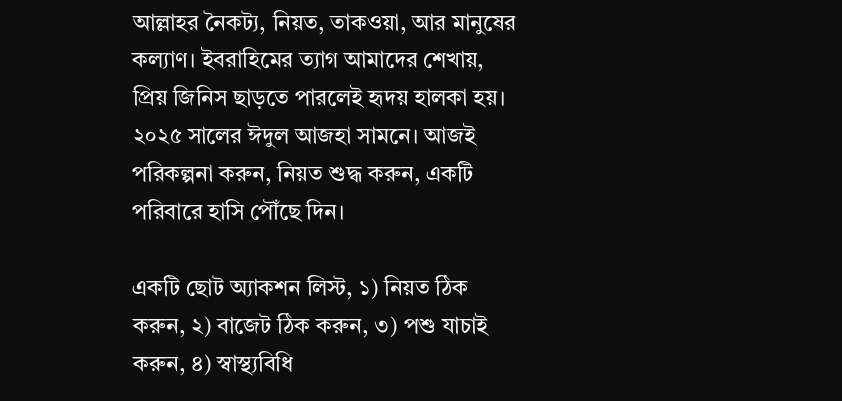আল্লাহর নৈকট্য, নিয়ত, তাকওয়া, আর মানুষের কল্যাণ। ইবরাহিমের ত্যাগ আমাদের শেখায়, প্রিয় জিনিস ছাড়তে পারলেই হৃদয় হালকা হয়। ২০২৫ সালের ঈদুল আজহা সামনে। আজই পরিকল্পনা করুন, নিয়ত শুদ্ধ করুন, একটি পরিবারে হাসি পৌঁছে দিন।

একটি ছোট অ্যাকশন লিস্ট, ১) নিয়ত ঠিক করুন, ২) বাজেট ঠিক করুন, ৩) পশু যাচাই করুন, ৪) স্বাস্থ্যবিধি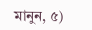মানুন, ৫)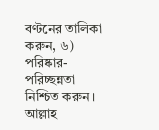বণ্টনের তালিকা করুন, ৬) পরিষ্কার-পরিচ্ছন্নতা নিশ্চিত করুন। আল্লাহ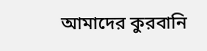আমাদের কুরবানি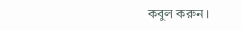কবুল করুন।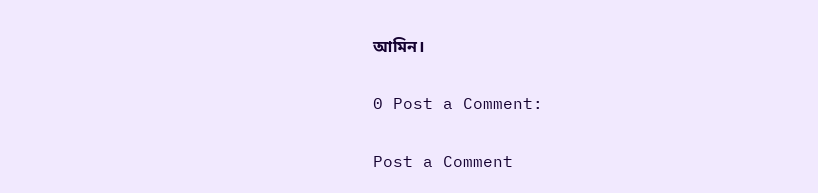আমিন।

0 Post a Comment:

Post a Comment